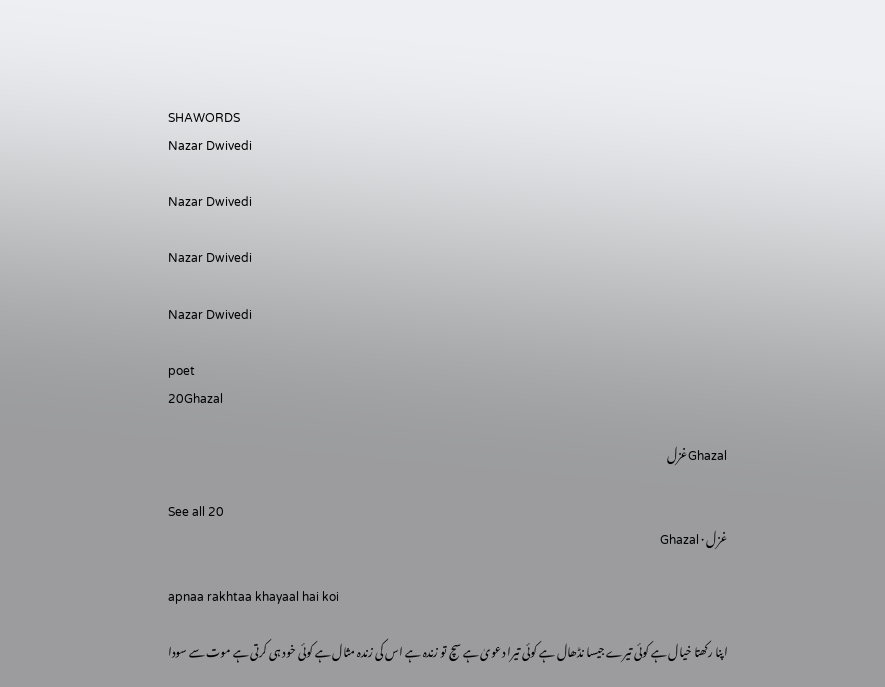SHAWORDS
Nazar Dwivedi

Nazar Dwivedi

Nazar Dwivedi

Nazar Dwivedi

poet
20Ghazal

Ghazalغزل

See all 20
غزل · Ghazal

apnaa rakhtaa khayaal hai koi

اپنا رکھتا خیال ہے کوئی تیرے جیسا نڈھال ہے کوئی تیرا دعویٰ ہے سچ تو زندہ ہے اس کی زندہ مثال ہے کوئی خود ہی کرتی ہے موت سے سودا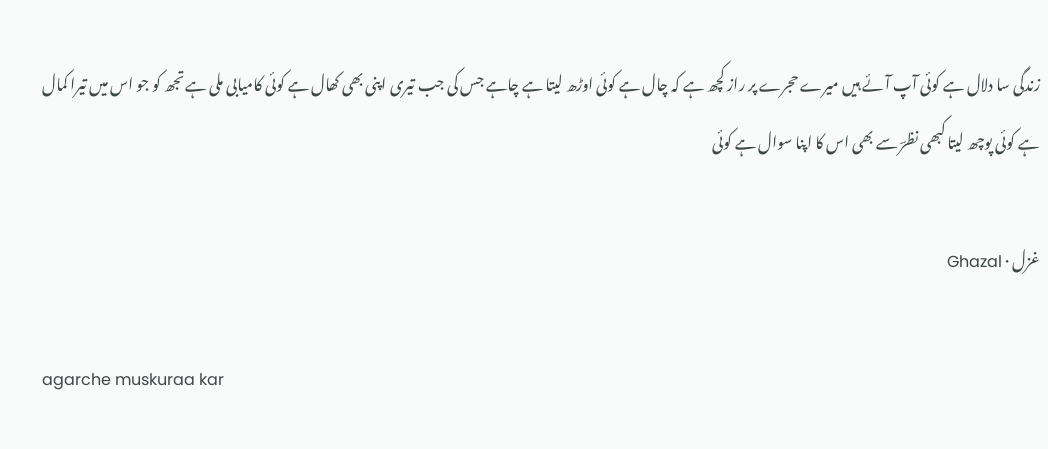زندگی سا دلال ہے کوئی آپ آئے ہیں میرے حجرے پر راز کچھ ہے کہ چال ہے کوئی اوڑھ لیتا ہے چاہے جس کی جب تیری اپنی بھی کھال ہے کوئی کامیابی ملی ہے تجھ کو جو اس میں تیرا کمال ہے کوئی پوچھ لیتا کبھی نظرؔ سے بھی اس کا اپنا سوال ہے کوئی

غزل · Ghazal

agarche muskuraa kar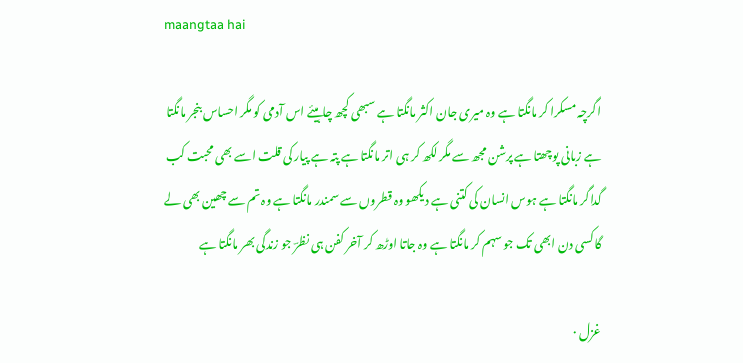maangtaa hai

اگرچہ مسکرا کر مانگتا ہے وہ میری جان اکثر مانگتا ہے سبھی کچھ چاہیئے اس آدمی کو مگر احساس بنجر مانگتا ہے زبانی پوچھتا ہے پرشن مجھ سے مگر لکھ کر ہی اتر مانگتا ہے پتہ ہے پیار کی قلت اسے بھی محبت کب گداگر مانگتا ہے ہوس انسان کی کتنی ہے دیکھو وہ قطروں سے سمندر مانگتا ہے وہ تم سے چھین بھی لے گا کسی دن ابھی تک جو سہم کر مانگتا ہے وہ جاتا اوڑھ کر آخر کفن ہی نظرؔ جو زندگی بھر مانگتا ہے

غزل ·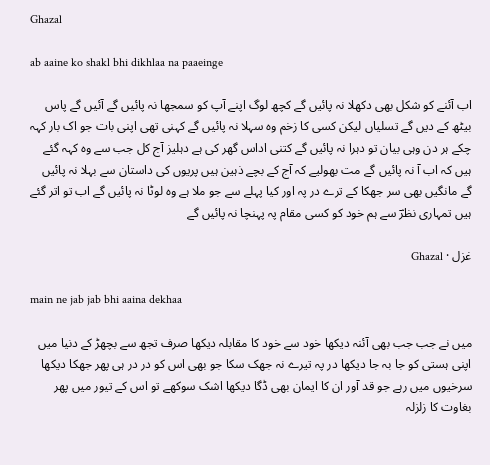Ghazal

ab aaine ko shakl bhi dikhlaa na paaeinge

اب آئنے کو شکل بھی دکھلا نہ پائیں گے کچھ لوگ اپنے آپ کو سمجھا نہ پائیں گے آئیں گے پاس بیٹھ کے دیں گے تسلیاں لیکن کسی کا زخم وہ سہلا نہ پائیں گے کہنی تھی اپنی بات جو اک بار کہہ چکے ہر دن وہی بیان تو دہرا نہ پائیں گے کتنی اداس گھر کی ہے دہلیز آج کل جب سے وہ کہہ گئے ہیں کہ اب آ نہ پائیں گے مت بھولیے کہ آج کے بچے ذہین ہیں پریوں کی داستان سے بہلا نہ پائیں گے مانگیں بھی سر جھکا کے ترے در پہ اور کیا پہلے سے جو ملا ہے وہ لوٹا نہ پائیں گے اب تو اتر گئے ہیں تمہاری نظرؔ سے ہم خود کو کسی مقام پہ پہنچا نہ پائیں گے

غزل · Ghazal

main ne jab jab bhi aaina dekhaa

میں نے جب جب بھی آئنہ دیکھا خود سے خود کا مقابلہ دیکھا صرف تجھ سے بچھڑ کے دنیا میں اپنی ہستی کو جا بہ جا دیکھا در پہ تیرے نہ جھک سکا جو بھی اس کو در در ہی پھر جھکا دیکھا سرخیوں میں رہے جو قد آور ان کا ایمان بھی ڈگا دیکھا اشک سوکھے تو اس کے تیور میں پھر بغاوت کا زلزلہ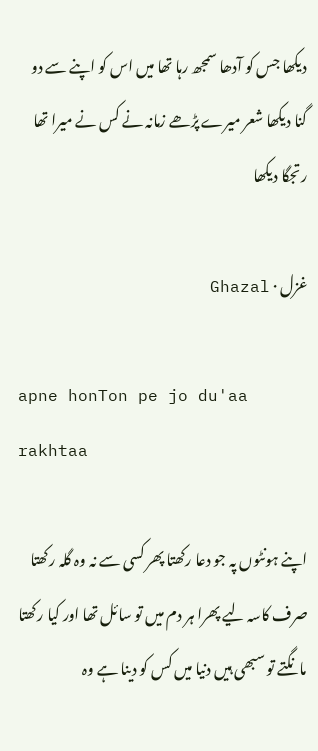دیکھا جس کو آدھا سمجھ رہا تھا میں اس کو اپنے سے دو گنا دیکھا شعر میرے پڑھے زمانہ نے کس نے میرا تھا رتجگا دیکھا

غزل · Ghazal

apne honTon pe jo du'aa rakhtaa

اپنے ہونٹوں پہ جو دعا رکھتا پھر کسی سے نہ وہ گلہ رکھتا صرف کاسہ لیے پھرا ہر دم میں تو سائل تھا اور کیا رکھتا مانگتے تو سبھی ہیں دنیا میں کس کو دینا ہے وہ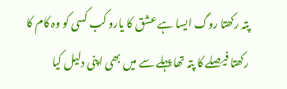پتہ رکھتا روگ ایسا ہے عشق کا یارو کب کسی کو وہ کام کا رکھتا فیصلے کا پتہ تھا پہلے سے میں بھی اپنی دلیل کیا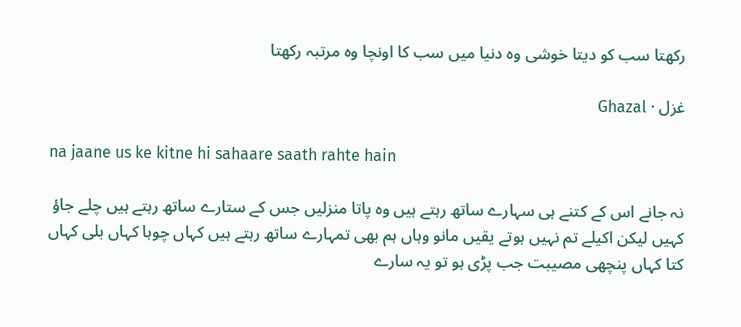رکھتا سب کو دیتا خوشی وہ دنیا میں سب کا اونچا وہ مرتبہ رکھتا

غزل · Ghazal

na jaane us ke kitne hi sahaare saath rahte hain

نہ جانے اس کے کتنے ہی سہارے ساتھ رہتے ہیں وہ پاتا منزلیں جس کے ستارے ساتھ رہتے ہیں چلے جاؤ کہیں لیکن اکیلے تم نہیں ہوتے یقیں مانو وہاں ہم بھی تمہارے ساتھ رہتے ہیں کہاں چوہا کہاں بلی کہاں کتا کہاں پنچھی مصیبت جب پڑی ہو تو یہ سارے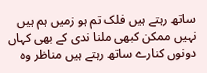ساتھ رہتے ہیں فلک تم ہو زمیں ہم ہیں نہیں ممکن کبھی ملنا ندی کے بھی کہاں دونوں کنارے ساتھ رہتے ہیں مناظر وہ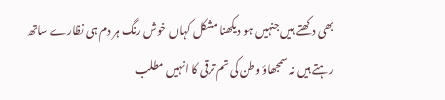بھی دکھتے ہیں جنہیں ہو دیکھنا مشکل کہاں خوش رنگ ہر دم ہی نظارے ساتھ رہتے ہیں نہ سمجھاؤ وطن کی تم ترقی کا انہیں مطلب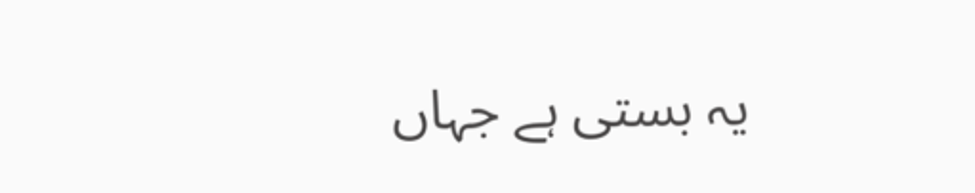یہ بستی ہے جہاں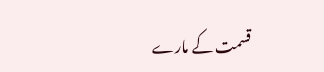قسمت کے مارے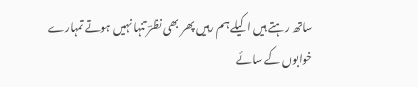ساتھ رہتے ہیں اکیلے ہم رہیں پھر بھی نظرؔ تنہا نہیں ہوتے تمہارے خوابوں کے سائے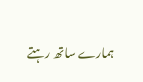ہمارے ساتھ رہتے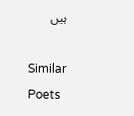ہیں

Similar Poets